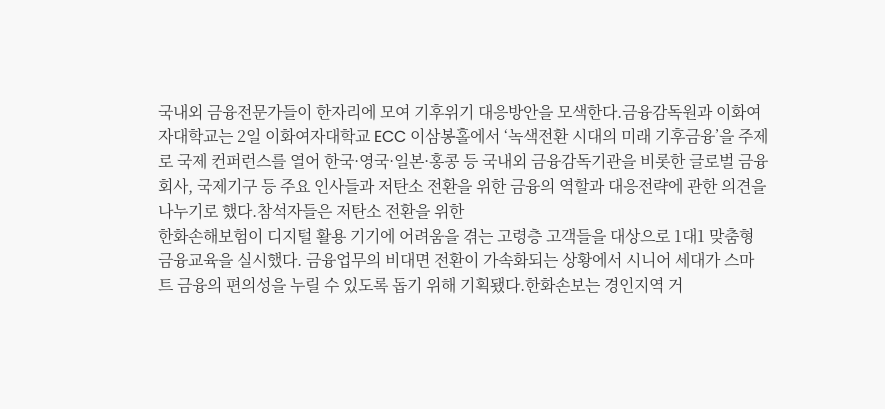국내외 금융전문가들이 한자리에 모여 기후위기 대응방안을 모색한다.금융감독원과 이화여자대학교는 2일 이화여자대학교 ECC 이삼봉홀에서 ‘녹색전환 시대의 미래 기후금융’을 주제로 국제 컨퍼런스를 열어 한국·영국·일본·홍콩 등 국내외 금융감독기관을 비롯한 글로벌 금융회사, 국제기구 등 주요 인사들과 저탄소 전환을 위한 금융의 역할과 대응전략에 관한 의견을 나누기로 했다.참석자들은 저탄소 전환을 위한
한화손해보험이 디지털 활용 기기에 어려움을 겪는 고령층 고객들을 대상으로 1대1 맞춤형 금융교육을 실시했다. 금융업무의 비대면 전환이 가속화되는 상황에서 시니어 세대가 스마트 금융의 편의성을 누릴 수 있도록 돕기 위해 기획됐다.한화손보는 경인지역 거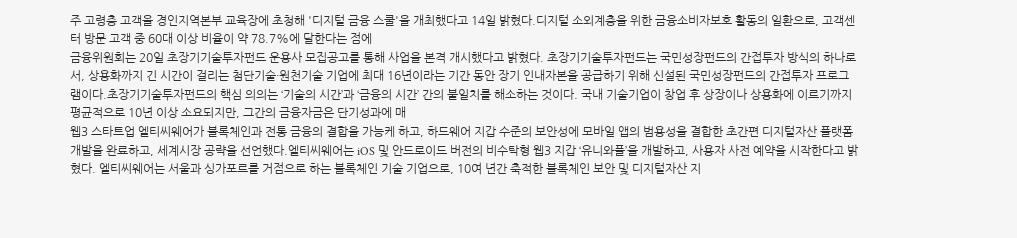주 고령층 고객을 경인지역본부 교육장에 초청해 '디지털 금융 스쿨'을 개최했다고 14일 밝혔다.디지털 소외계층을 위한 금융소비자보호 활동의 일환으로, 고객센터 방문 고객 중 60대 이상 비율이 약 78.7%에 달한다는 점에
금융위원회는 20일 초장기기술투자펀드 운용사 모집공고를 통해 사업을 본격 개시했다고 밝혔다. 초장기기술투자펀드는 국민성장펀드의 간접투자 방식의 하나로서, 상용화까지 긴 시간이 걸리는 첨단기술·원천기술 기업에 최대 16년이라는 기간 동안 장기 인내자본을 공급하기 위해 신설된 국민성장펀드의 간접투자 프로그램이다.초장기기술투자펀드의 핵심 의의는 ‘기술의 시간’과 ‘금융의 시간’ 간의 불일치를 해소하는 것이다. 국내 기술기업이 창업 후 상장이나 상용화에 이르기까지 평균적으로 10년 이상 소요되지만, 그간의 금융자금은 단기성과에 매
웹3 스타트업 엘티씨웨어가 블록체인과 전통 금융의 결합을 가능케 하고, 하드웨어 지갑 수준의 보안성에 모바일 앱의 범용성을 결합한 초간편 디지털자산 플랫폼 개발을 완료하고, 세계시장 공략을 선언했다.엘티씨웨어는 iOS 및 안드로이드 버전의 비수탁형 웹3 지갑 ‘유니와플’을 개발하고, 사용자 사전 예약을 시작한다고 밝혔다. 엘티씨웨어는 서울과 싱가포르를 거점으로 하는 블록체인 기술 기업으로, 10여 년간 축적한 블록체인 보안 및 디지털자산 지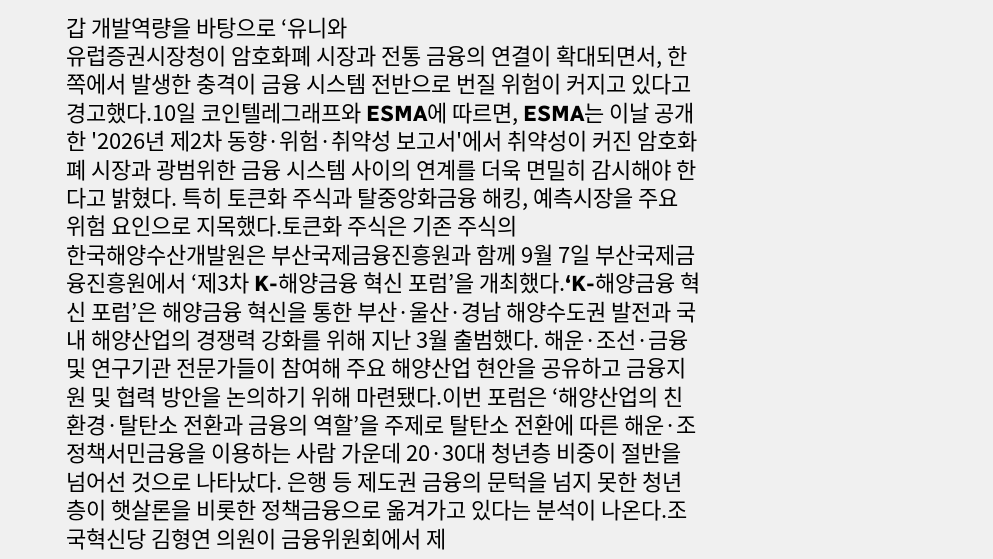갑 개발역량을 바탕으로 ‘유니와
유럽증권시장청이 암호화폐 시장과 전통 금융의 연결이 확대되면서, 한쪽에서 발생한 충격이 금융 시스템 전반으로 번질 위험이 커지고 있다고 경고했다.10일 코인텔레그래프와 ESMA에 따르면, ESMA는 이날 공개한 '2026년 제2차 동향·위험·취약성 보고서'에서 취약성이 커진 암호화폐 시장과 광범위한 금융 시스템 사이의 연계를 더욱 면밀히 감시해야 한다고 밝혔다. 특히 토큰화 주식과 탈중앙화금융 해킹, 예측시장을 주요 위험 요인으로 지목했다.토큰화 주식은 기존 주식의
한국해양수산개발원은 부산국제금융진흥원과 함께 9월 7일 부산국제금융진흥원에서 ‘제3차 K-해양금융 혁신 포럼’을 개최했다.‘K-해양금융 혁신 포럼’은 해양금융 혁신을 통한 부산·울산·경남 해양수도권 발전과 국내 해양산업의 경쟁력 강화를 위해 지난 3월 출범했다. 해운·조선·금융 및 연구기관 전문가들이 참여해 주요 해양산업 현안을 공유하고 금융지원 및 협력 방안을 논의하기 위해 마련됐다.이번 포럼은 ‘해양산업의 친환경·탈탄소 전환과 금융의 역할’을 주제로 탈탄소 전환에 따른 해운·조
정책서민금융을 이용하는 사람 가운데 20·30대 청년층 비중이 절반을 넘어선 것으로 나타났다. 은행 등 제도권 금융의 문턱을 넘지 못한 청년층이 햇살론을 비롯한 정책금융으로 옮겨가고 있다는 분석이 나온다.조국혁신당 김형연 의원이 금융위원회에서 제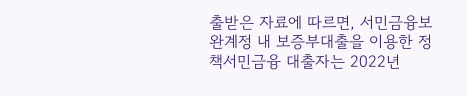출받은 자료에 따르면, 서민금융보완계정 내 보증부대출을 이용한 정책서민금융 대출자는 2022년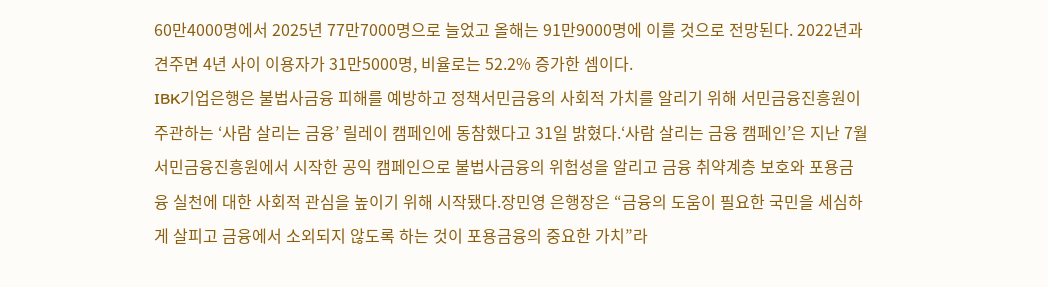60만4000명에서 2025년 77만7000명으로 늘었고 올해는 91만9000명에 이를 것으로 전망된다. 2022년과 견주면 4년 사이 이용자가 31만5000명, 비율로는 52.2% 증가한 셈이다.
IBK기업은행은 불법사금융 피해를 예방하고 정책서민금융의 사회적 가치를 알리기 위해 서민금융진흥원이 주관하는 ‘사람 살리는 금융’ 릴레이 캠페인에 동참했다고 31일 밝혔다.‘사람 살리는 금융 캠페인’은 지난 7월 서민금융진흥원에서 시작한 공익 캠페인으로 불법사금융의 위험성을 알리고 금융 취약계층 보호와 포용금융 실천에 대한 사회적 관심을 높이기 위해 시작됐다.장민영 은행장은 “금융의 도움이 필요한 국민을 세심하게 살피고 금융에서 소외되지 않도록 하는 것이 포용금융의 중요한 가치”라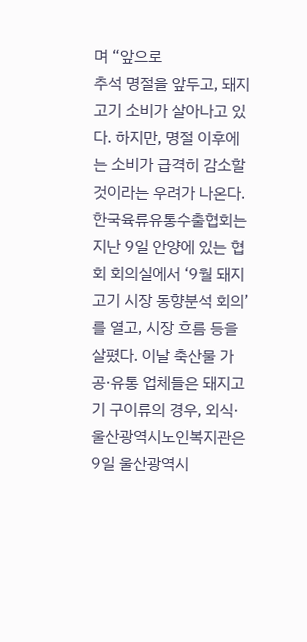며 “앞으로
추석 명절을 앞두고, 돼지고기 소비가 살아나고 있다. 하지만, 명절 이후에는 소비가 급격히 감소할 것이라는 우려가 나온다. 한국육류유통수출협회는 지난 9일 안양에 있는 협회 회의실에서 ‘9월 돼지고기 시장 동향분석 회의’를 열고, 시장 흐름 등을 살폈다. 이날 축산물 가공·유통 업체들은 돼지고기 구이류의 경우, 외식·
울산광역시노인복지관은 9일 울산광역시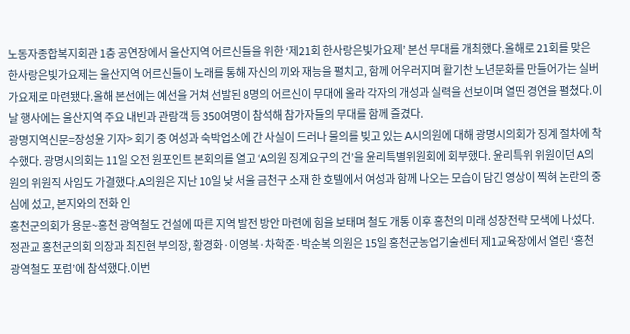노동자종합복지회관 1층 공연장에서 울산지역 어르신들을 위한 ‘제21회 한사랑은빛가요제’ 본선 무대를 개최했다.올해로 21회를 맞은 한사랑은빛가요제는 울산지역 어르신들이 노래를 통해 자신의 끼와 재능을 펼치고, 함께 어우러지며 활기찬 노년문화를 만들어가는 실버 가요제로 마련됐다.올해 본선에는 예선을 거쳐 선발된 8명의 어르신이 무대에 올라 각자의 개성과 실력을 선보이며 열띤 경연을 펼쳤다.이날 행사에는 울산지역 주요 내빈과 관람객 등 350여명이 참석해 참가자들의 무대를 함께 즐겼다.
광명지역신문=장성윤 기자> 회기 중 여성과 숙박업소에 간 사실이 드러나 물의를 빚고 있는 A시의원에 대해 광명시의회가 징계 절차에 착수했다. 광명시의회는 11일 오전 원포인트 본회의를 열고 ‘A의원 징계요구의 건’을 윤리특별위원회에 회부했다. 윤리특위 위원이던 A의원의 위원직 사임도 가결했다.A의원은 지난 10일 낮 서울 금천구 소재 한 호텔에서 여성과 함께 나오는 모습이 담긴 영상이 찍혀 논란의 중심에 섰고, 본지와의 전화 인
홍천군의회가 용문~홍천 광역철도 건설에 따른 지역 발전 방안 마련에 힘을 보태며 철도 개통 이후 홍천의 미래 성장전략 모색에 나섰다.정관교 홍천군의회 의장과 최진현 부의장, 황경화·이영복·차학준·박순복 의원은 15일 홍천군농업기술센터 제1교육장에서 열린 ‘홍천 광역철도 포럼’에 참석했다.이번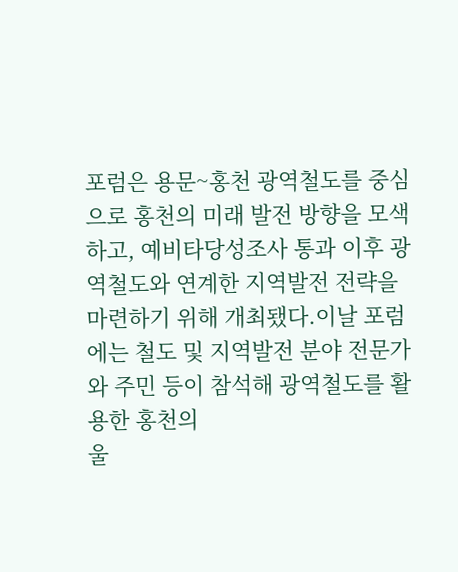포럼은 용문~홍천 광역철도를 중심으로 홍천의 미래 발전 방향을 모색하고, 예비타당성조사 통과 이후 광역철도와 연계한 지역발전 전략을 마련하기 위해 개최됐다.이날 포럼에는 철도 및 지역발전 분야 전문가와 주민 등이 참석해 광역철도를 활용한 홍천의
울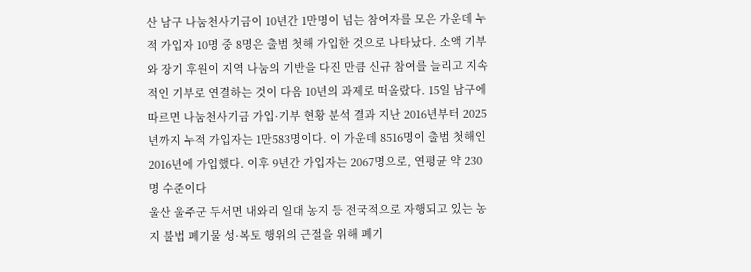산 남구 나눔천사기금이 10년간 1만명이 넘는 참여자를 모은 가운데 누적 가입자 10명 중 8명은 출범 첫해 가입한 것으로 나타났다. 소액 기부와 장기 후원이 지역 나눔의 기반을 다진 만큼 신규 참여를 늘리고 지속적인 기부로 연결하는 것이 다음 10년의 과제로 떠올랐다. 15일 남구에 따르면 나눔천사기금 가입·기부 현황 분석 결과 지난 2016년부터 2025년까지 누적 가입자는 1만583명이다. 이 가운데 8516명이 출범 첫해인 2016년에 가입했다. 이후 9년간 가입자는 2067명으로, 연평균 약 230명 수준이다
울산 울주군 두서면 내와리 일대 농지 등 전국적으로 자행되고 있는 농지 불법 폐기물 성·복토 행위의 근절을 위해 폐기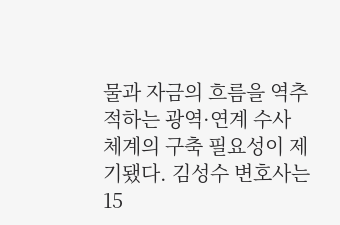물과 자금의 흐름을 역추적하는 광역·연계 수사 체계의 구축 필요성이 제기됐다. 김성수 변호사는 15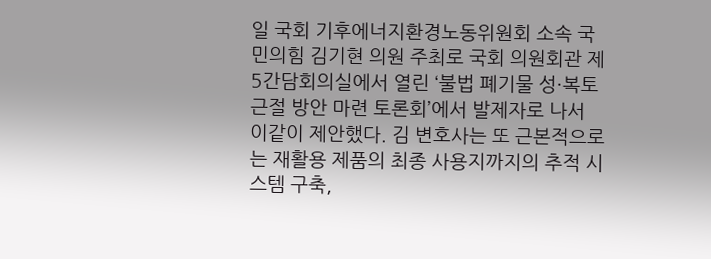일 국회 기후에너지환경노동위원회 소속 국민의힘 김기현 의원 주최로 국회 의원회관 제5간담회의실에서 열린 ‘불법 폐기물 성·복토 근절 방안 마련 토론회’에서 발제자로 나서 이같이 제안했다. 김 변호사는 또 근본적으로는 재활용 제품의 최종 사용지까지의 추적 시스템 구축,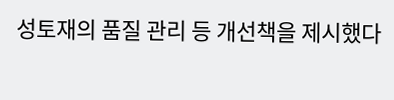성토재의 품질 관리 등 개선책을 제시했다